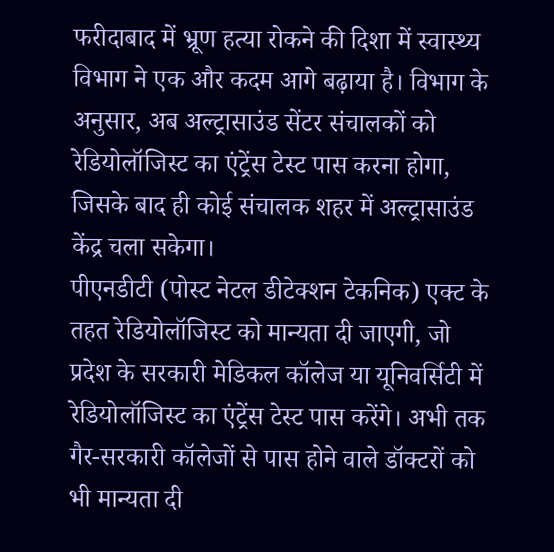फरीदाबाद में भ्रूण हत्या रोकने की दिशा में स्वास्थ्य विभाग ने एक और कदम आगे बढ़ाया है। विभाग के अनुसार, अब अल्ट्रासाउंड सेंटर संचालकों को रेडियोलॉजिस्ट का एंट्रेंस टेस्ट पास करना होगा, जिसके बाद ही कोई संचालक शहर में अल्ट्रासाउंड केंद्र चला सकेगा।
पीएनडीटी (पोस्ट नेटल डीटेक्शन टेकनिक) एक्ट के तहत रेडियोलॉजिस्ट को मान्यता दी जाएगी, जो प्रदेश के सरकारी मेडिकल कॉलेज या यूनिवर्सिटी में रेडियोलॉजिस्ट का एंट्रेंस टेस्ट पास करेंगे। अभी तक गैर-सरकारी कॉलेजों से पास होने वाले डॉक्टरों को भी मान्यता दी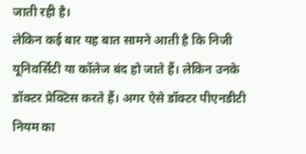जाती रही है।
लेकिन कई बार यह बात सामने आती है कि निजी यूनिवर्सिटी या कॉलेज बंद हो जाते हैं। लेकिन उनके डॉक्टर प्रेक्टिस करते हैं। अगर ऐसे डॉक्टर पीएनडीटी नियम का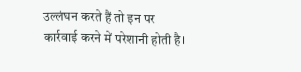उल्लंघन करते हैं तो इन पर कार्रवाई करने में परेशानी होती है।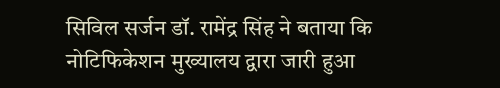सिविल सर्जन डॉ. रामेंद्र सिंह ने बताया कि नोटिफिकेशन मुख्यालय द्वारा जारी हुआ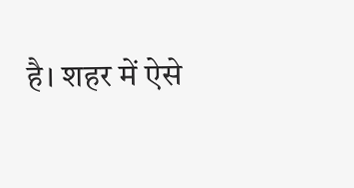है। शहर में ऐसे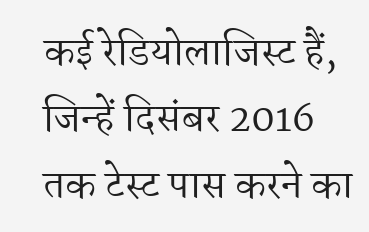कई रेडियोलाजिस्ट हैं, जिन्हें दिसंबर 2016 तक टेस्ट पास करने का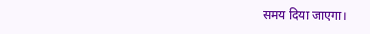समय दिया जाएगा।